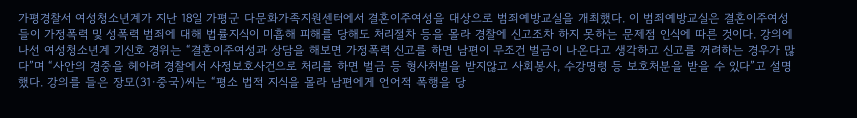가평경찰서 여성청소년계가 지난 18일 가평군 다문화가족지원센터에서 결혼이주여성을 대상으로 범죄예방교실을 개최했다. 이 범죄예방교실은 결혼이주여성들이 가정폭력 및 성폭력 범죄에 대해 법률지식이 미흡해 피해를 당해도 처리절차 등을 몰라 경찰에 신고조차 하지 못하는 문제점 인식에 따른 것이다. 강의에 나선 여성청소년계 기신호 경위는 “결혼이주여성과 상담을 해보면 가정폭력 신고를 하면 남편이 무조건 벌금이 나온다고 생각하고 신고를 꺼려하는 경우가 많다”며 “사안의 경중을 헤아려 경찰에서 사정보호사건으로 처리를 하면 벌금 등 형사처벌을 받지않고 사회봉사, 수강명령 등 보호처분을 받을 수 있다”고 설명했다. 강의를 들은 장모(31·중국)씨는 “평소 법적 지식을 몰라 남편에게 언어적 폭행을 당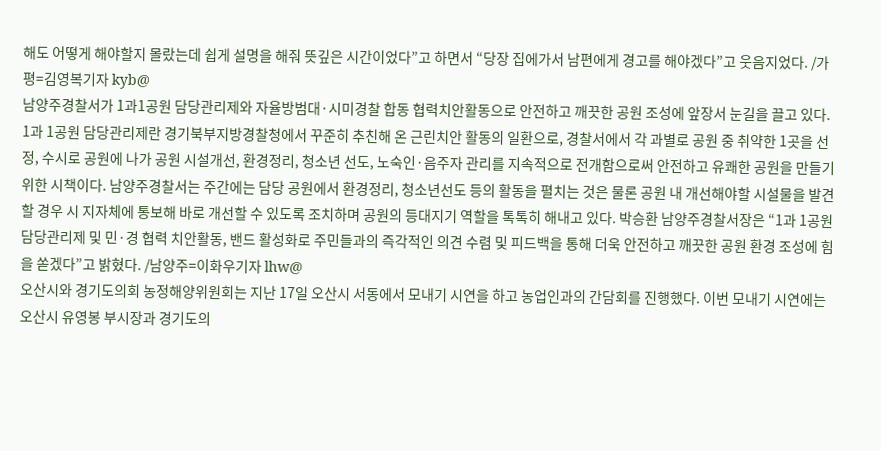해도 어떻게 해야할지 몰랐는데 쉽게 설명을 해줘 뜻깊은 시간이었다”고 하면서 “당장 집에가서 남편에게 경고를 해야겠다”고 웃음지었다. /가평=김영복기자 kyb@
남양주경찰서가 1과1공원 담당관리제와 자율방범대·시미경찰 합동 협력치안활동으로 안전하고 깨끗한 공원 조성에 앞장서 눈길을 끌고 있다. 1과 1공원 담당관리제란 경기북부지방경찰청에서 꾸준히 추친해 온 근린치안 활동의 일환으로, 경찰서에서 각 과별로 공원 중 취약한 1곳을 선정, 수시로 공원에 나가 공원 시설개선, 환경정리, 청소년 선도, 노숙인·음주자 관리를 지속적으로 전개함으로써 안전하고 유쾌한 공원을 만들기 위한 시책이다. 남양주경찰서는 주간에는 담당 공원에서 환경정리, 청소년선도 등의 활동을 펼치는 것은 물론 공원 내 개선해야할 시설물을 발견할 경우 시 지자체에 통보해 바로 개선할 수 있도록 조치하며 공원의 등대지기 역할을 톡톡히 해내고 있다. 박승환 남양주경찰서장은 “1과 1공원 담당관리제 및 민·경 협력 치안활동, 밴드 활성화로 주민들과의 즉각적인 의견 수렴 및 피드백을 통해 더욱 안전하고 깨끗한 공원 환경 조성에 힘을 쏟겠다”고 밝혔다. /남양주=이화우기자 lhw@
오산시와 경기도의회 농정해양위원회는 지난 17일 오산시 서동에서 모내기 시연을 하고 농업인과의 간담회를 진행했다. 이번 모내기 시연에는 오산시 유영봉 부시장과 경기도의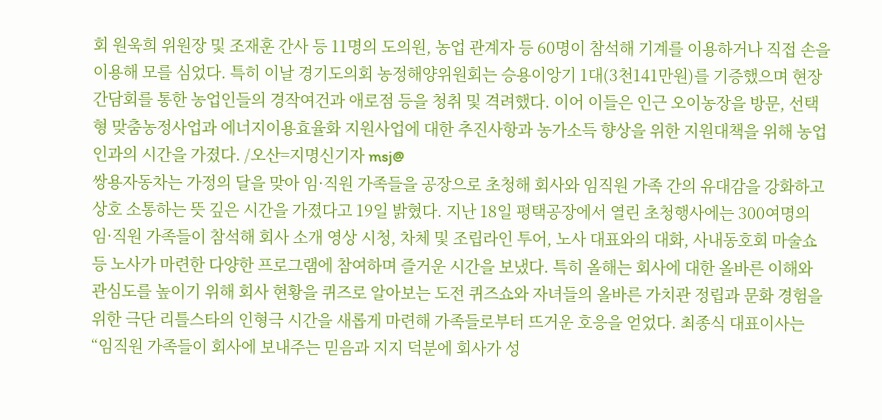회 원욱희 위원장 및 조재훈 간사 등 11명의 도의원, 농업 관계자 등 60명이 참석해 기계를 이용하거나 직접 손을 이용해 모를 심었다. 특히 이날 경기도의회 농정해양위원회는 승용이앙기 1대(3천141만원)를 기증했으며 현장간담회를 통한 농업인들의 경작여건과 애로점 등을 청취 및 격려했다. 이어 이들은 인근 오이농장을 방문, 선택형 맞춤농정사업과 에너지이용효율화 지원사업에 대한 추진사항과 농가소득 향상을 위한 지원대책을 위해 농업인과의 시간을 가졌다. /오산=지명신기자 msj@
쌍용자동차는 가정의 달을 맞아 임·직원 가족들을 공장으로 초청해 회사와 임직원 가족 간의 유대감을 강화하고 상호 소통하는 뜻 깊은 시간을 가졌다고 19일 밝혔다. 지난 18일 평택공장에서 열린 초청행사에는 300여명의 임·직원 가족들이 참석해 회사 소개 영상 시청, 차체 및 조립라인 투어, 노사 대표와의 대화, 사내동호회 마술쇼 등 노사가 마련한 다양한 프로그램에 참여하며 즐거운 시간을 보냈다. 특히 올해는 회사에 대한 올바른 이해와 관심도를 높이기 위해 회사 현황을 퀴즈로 알아보는 도전 퀴즈쇼와 자녀들의 올바른 가치관 정립과 문화 경험을 위한 극단 리틀스타의 인형극 시간을 새롭게 마련해 가족들로부터 뜨거운 호응을 얻었다. 최종식 대표이사는 “임직원 가족들이 회사에 보내주는 믿음과 지지 덕분에 회사가 성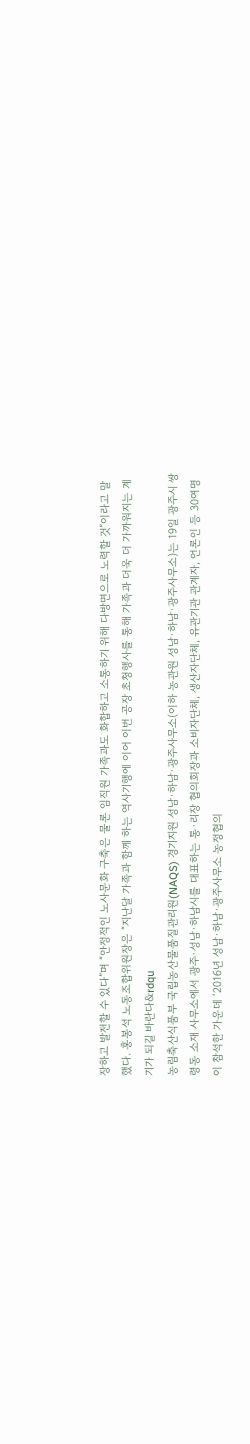장하고 발전할 수 있다”며 “안정적인 노사문화 구축은 물론 임직원 가족과도 화합하고 소통하기 위해 다방면으로 노력할 것”이라고 말했다. 홍봉석 노동조합위원장은 “지난달 가족과 함께 하는 역사기행에 이어 이번 공장 초청행사를 통해 가족과 더욱 더 가까워지는 계기가 되길 바란다&rdqu
농림축산식품부 국립농산물품질관리원(NAQS) 경기지원 성남·하남·광주사무소(이하 농관원 성남·하남·광주사무소)는 19일 광주시 쌍령동 소재 사무소에서 광주·성남·하남시를 대표하는 통·리장 협의회장과 소비자단체, 생산자단체, 유관기관 관계자, 언론인 등 30여명이 참석한 가운데 ‘2016년 성남·하남·광주사무소 농정협의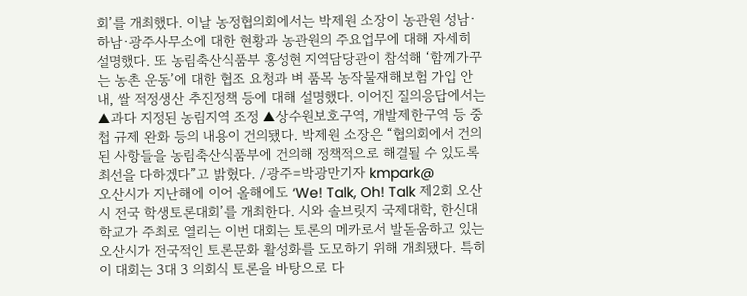회’를 개최했다. 이날 농정협의회에서는 박제원 소장이 농관원 성남·하남·광주사무소에 대한 현황과 농관원의 주요업무에 대해 자세히 설명했다. 또 농림축산식품부 홍성현 지역담당관이 참석해 ‘함께가꾸는 농촌 운동’에 대한 협조 요청과 벼 품목 농작물재해보험 가입 안내, 쌀 적정생산 추진정책 등에 대해 설명했다. 이어진 질의응답에서는 ▲과다 지정된 농림지역 조정 ▲상수원보호구역, 개발제한구역 등 중첩 규제 완화 등의 내용이 건의됐다. 박제원 소장은 “협의회에서 건의된 사항들을 농림축산식품부에 건의해 정책적으로 해결될 수 있도록 최선을 다하겠다”고 밝혔다. /광주=박광만기자 kmpark@
오산시가 지난해에 이어 올해에도 ‘We! Talk, Oh! Talk 제2회 오산시 전국 학생토론대회’를 개최한다. 시와 솔브릿지 국제대학, 한신대학교가 주최로 열리는 이번 대회는 토론의 메카로서 발돋움하고 있는 오산시가 전국적인 토론문화 활성화를 도모하기 위해 개최됐다. 특히 이 대회는 3대 3 의회식 토론을 바탕으로 다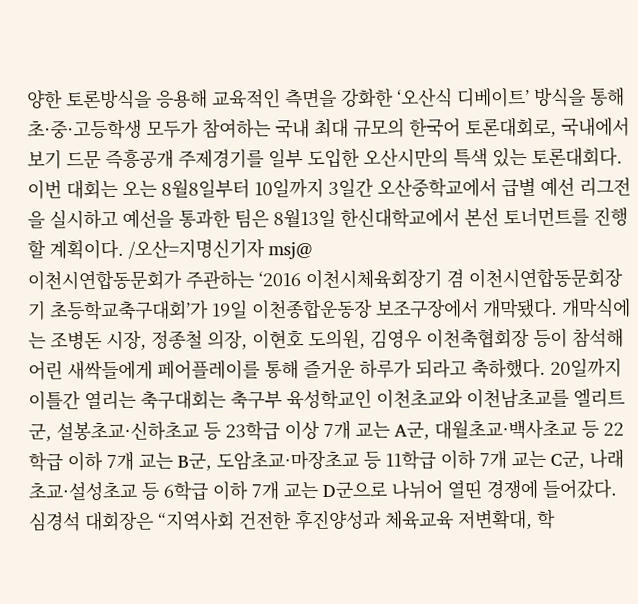양한 토론방식을 응용해 교육적인 측면을 강화한 ‘오산식 디베이트’ 방식을 통해 초·중·고등학생 모두가 참여하는 국내 최대 규모의 한국어 토론대회로, 국내에서 보기 드문 즉흥공개 주제경기를 일부 도입한 오산시만의 특색 있는 토론대회다. 이번 대회는 오는 8월8일부터 10일까지 3일간 오산중학교에서 급별 예선 리그전을 실시하고 예선을 통과한 팀은 8월13일 한신대학교에서 본선 토너먼트를 진행할 계획이다. /오산=지명신기자 msj@
이천시연합동문회가 주관하는 ‘2016 이천시체육회장기 겸 이천시연합동문회장기 초등학교축구대회’가 19일 이천종합운동장 보조구장에서 개막됐다. 개막식에는 조병돈 시장, 정종철 의장, 이현호 도의원, 김영우 이천축협회장 등이 참석해 어린 새싹들에게 페어플레이를 통해 즐거운 하루가 되라고 축하했다. 20일까지 이틀간 열리는 축구대회는 축구부 육성학교인 이천초교와 이천남초교를 엘리트군, 설봉초교·신하초교 등 23학급 이상 7개 교는 A군, 대월초교·백사초교 등 22학급 이하 7개 교는 B군, 도암초교·마장초교 등 11학급 이하 7개 교는 C군, 나래초교·설성초교 등 6학급 이하 7개 교는 D군으로 나뉘어 열띤 경쟁에 들어갔다. 심경석 대회장은 “지역사회 건전한 후진양성과 체육교육 저변확대, 학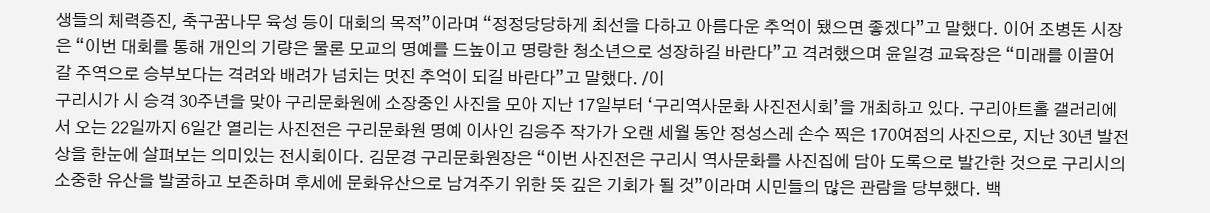생들의 체력증진, 축구꿈나무 육성 등이 대회의 목적”이라며 “정정당당하게 최선을 다하고 아름다운 추억이 됐으면 좋겠다”고 말했다. 이어 조병돈 시장은 “이번 대회를 통해 개인의 기량은 물론 모교의 명예를 드높이고 명랑한 청소년으로 성장하길 바란다”고 격려했으며 윤일경 교육장은 “미래를 이끌어 갈 주역으로 승부보다는 격려와 배려가 넘치는 멋진 추억이 되길 바란다”고 말했다. /이
구리시가 시 승격 30주년을 맞아 구리문화원에 소장중인 사진을 모아 지난 17일부터 ‘구리역사문화 사진전시회’을 개최하고 있다. 구리아트홀 갤러리에서 오는 22일까지 6일간 열리는 사진전은 구리문화원 명예 이사인 김응주 작가가 오랜 세월 동안 정성스레 손수 찍은 170여점의 사진으로, 지난 30년 발전상을 한눈에 살펴보는 의미있는 전시회이다. 김문경 구리문화원장은 “이번 사진전은 구리시 역사문화를 사진집에 담아 도록으로 발간한 것으로 구리시의 소중한 유산을 발굴하고 보존하며 후세에 문화유산으로 남겨주기 위한 뜻 깊은 기회가 될 것”이라며 시민들의 많은 관람을 당부했다. 백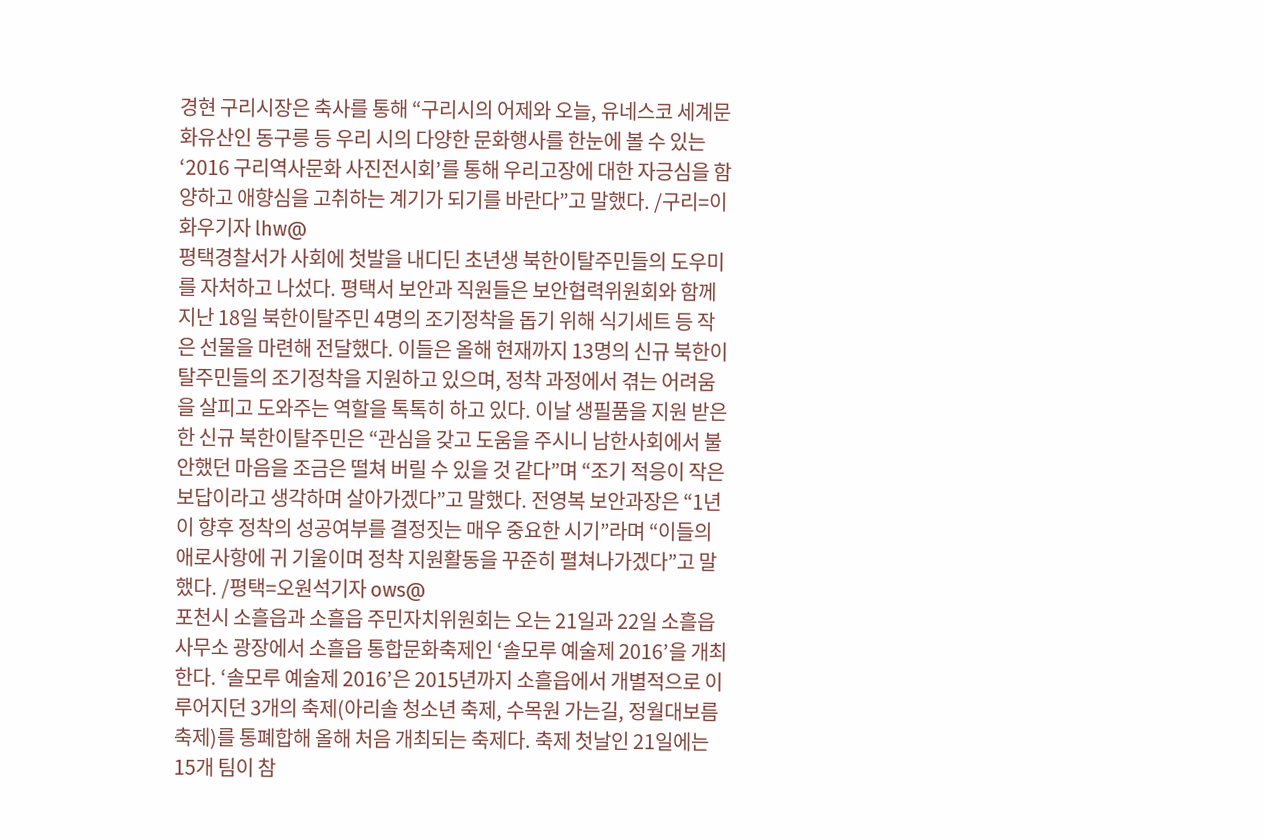경현 구리시장은 축사를 통해 “구리시의 어제와 오늘, 유네스코 세계문화유산인 동구릉 등 우리 시의 다양한 문화행사를 한눈에 볼 수 있는 ‘2016 구리역사문화 사진전시회’를 통해 우리고장에 대한 자긍심을 함양하고 애향심을 고취하는 계기가 되기를 바란다”고 말했다. /구리=이화우기자 lhw@
평택경찰서가 사회에 첫발을 내디딘 초년생 북한이탈주민들의 도우미를 자처하고 나섰다. 평택서 보안과 직원들은 보안협력위원회와 함께 지난 18일 북한이탈주민 4명의 조기정착을 돕기 위해 식기세트 등 작은 선물을 마련해 전달했다. 이들은 올해 현재까지 13명의 신규 북한이탈주민들의 조기정착을 지원하고 있으며, 정착 과정에서 겪는 어려움을 살피고 도와주는 역할을 톡톡히 하고 있다. 이날 생필품을 지원 받은 한 신규 북한이탈주민은 “관심을 갖고 도움을 주시니 남한사회에서 불안했던 마음을 조금은 떨쳐 버릴 수 있을 것 같다”며 “조기 적응이 작은 보답이라고 생각하며 살아가겠다”고 말했다. 전영복 보안과장은 “1년이 향후 정착의 성공여부를 결정짓는 매우 중요한 시기”라며 “이들의 애로사항에 귀 기울이며 정착 지원활동을 꾸준히 펼쳐나가겠다”고 말했다. /평택=오원석기자 ows@
포천시 소흘읍과 소흘읍 주민자치위원회는 오는 21일과 22일 소흘읍사무소 광장에서 소흘읍 통합문화축제인 ‘솔모루 예술제 2016’을 개최한다. ‘솔모루 예술제 2016’은 2015년까지 소흘읍에서 개별적으로 이루어지던 3개의 축제(아리솔 청소년 축제, 수목원 가는길, 정월대보름축제)를 통폐합해 올해 처음 개최되는 축제다. 축제 첫날인 21일에는 15개 팀이 참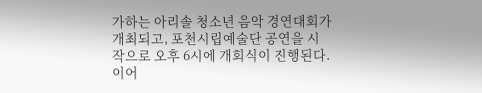가하는 아리솔 청소년 음악 경연대회가 개최되고, 포천시립예술단 공연을 시작으로 오후 6시에 개회식이 진행된다. 이어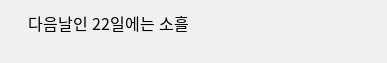다음날인 22일에는 소흘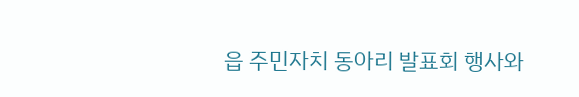읍 주민자치 동아리 발표회 행사와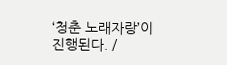‘청춘 노래자랑’이 진행된다. /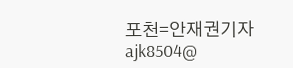포천=안재권기자 ajk8504@